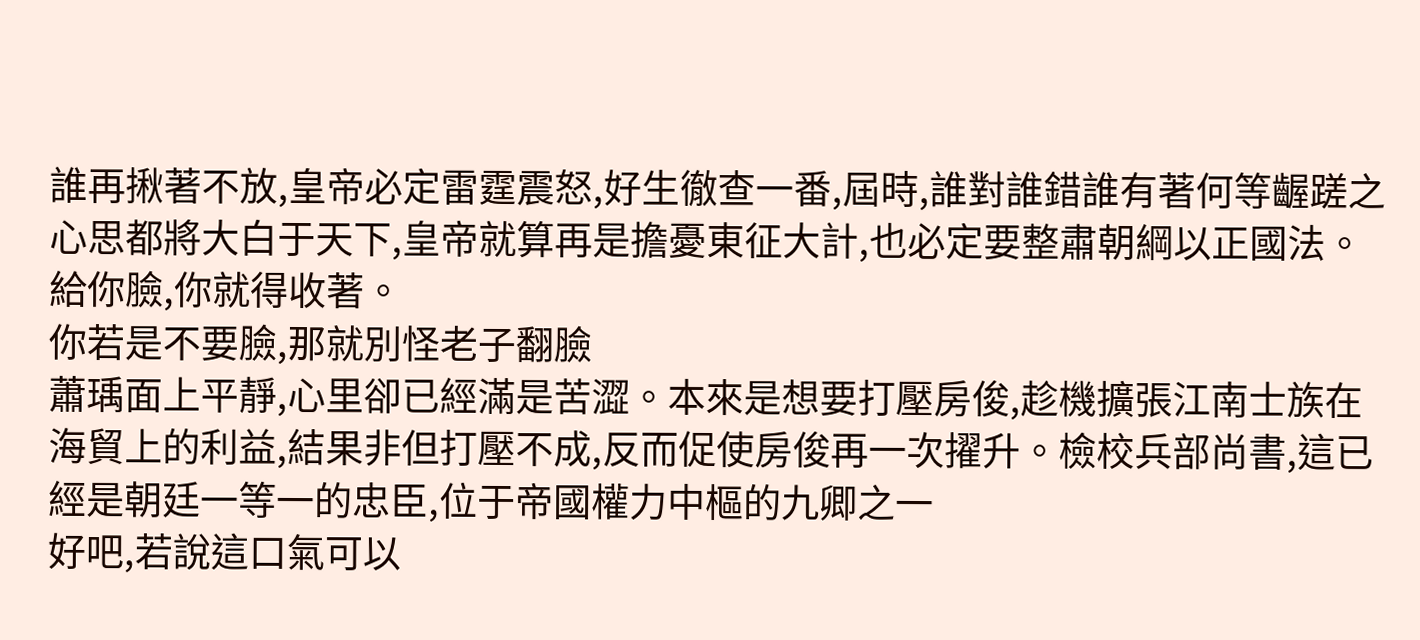誰再揪著不放,皇帝必定雷霆震怒,好生徹查一番,屆時,誰對誰錯誰有著何等齷蹉之心思都將大白于天下,皇帝就算再是擔憂東征大計,也必定要整肅朝綱以正國法。
給你臉,你就得收著。
你若是不要臉,那就別怪老子翻臉
蕭瑀面上平靜,心里卻已經滿是苦澀。本來是想要打壓房俊,趁機擴張江南士族在海貿上的利益,結果非但打壓不成,反而促使房俊再一次擢升。檢校兵部尚書,這已經是朝廷一等一的忠臣,位于帝國權力中樞的九卿之一
好吧,若說這口氣可以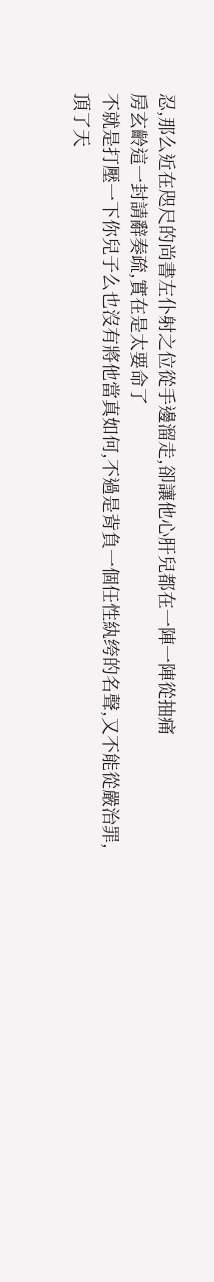忍,那么近在咫尺的尚書左仆射之位從手邊溜走,卻讓他心肝兒都在一陣一陣從抽痛
房玄齡這一封請辭奏疏,實在是太要命了
不就是打壓一下你兒子么也沒有將他當真如何,不過是背負一個任性紈绔的名聲,又不能從嚴治罪,頂了天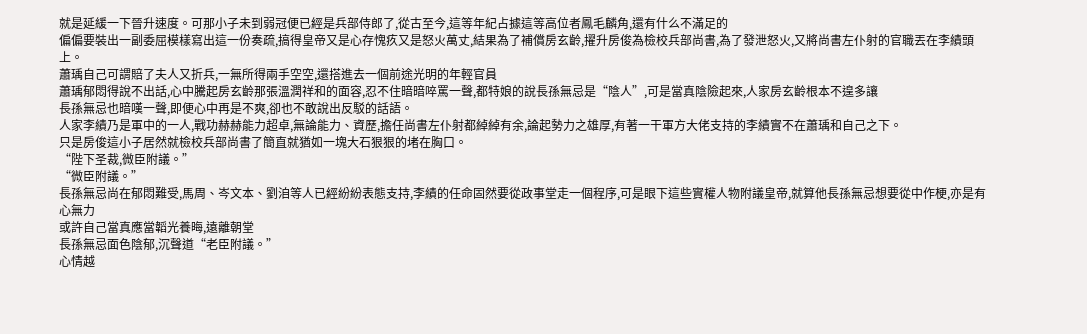就是延緩一下晉升速度。可那小子未到弱冠便已經是兵部侍郎了,從古至今,這等年紀占據這等高位者鳳毛麟角,還有什么不滿足的
偏偏要裝出一副委屈模樣寫出這一份奏疏,搞得皇帝又是心存愧疚又是怒火萬丈,結果為了補償房玄齡,擢升房俊為檢校兵部尚書,為了發泄怒火,又將尚書左仆射的官職丟在李績頭上。
蕭瑀自己可謂賠了夫人又折兵,一無所得兩手空空,還搭進去一個前途光明的年輕官員
蕭瑀郁悶得說不出話,心中騰起房玄齡那張溫潤祥和的面容,忍不住暗暗啐罵一聲,都特娘的說長孫無忌是“陰人”,可是當真陰險起來,人家房玄齡根本不遑多讓
長孫無忌也暗嘆一聲,即便心中再是不爽,卻也不敢說出反駁的話語。
人家李績乃是軍中的一人,戰功赫赫能力超卓,無論能力、資歷,擔任尚書左仆射都綽綽有余,論起勢力之雄厚,有著一干軍方大佬支持的李績實不在蕭瑀和自己之下。
只是房俊這小子居然就檢校兵部尚書了簡直就猶如一塊大石狠狠的堵在胸口。
“陛下圣裁,微臣附議。”
“微臣附議。”
長孫無忌尚在郁悶難受,馬周、岑文本、劉洎等人已經紛紛表態支持,李績的任命固然要從政事堂走一個程序,可是眼下這些實權人物附議皇帝,就算他長孫無忌想要從中作梗,亦是有心無力
或許自己當真應當韜光養晦,遠離朝堂
長孫無忌面色陰郁,沉聲道“老臣附議。”
心情越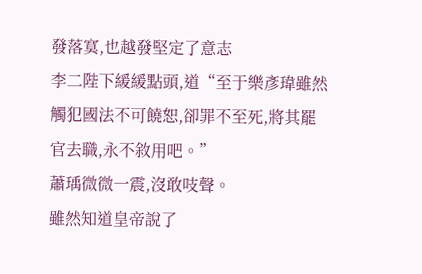發落寞,也越發堅定了意志
李二陛下緩緩點頭,道“至于樂彥瑋雖然觸犯國法不可饒恕,卻罪不至死,將其罷官去職,永不敘用吧。”
蕭瑀微微一震,沒敢吱聲。
雖然知道皇帝說了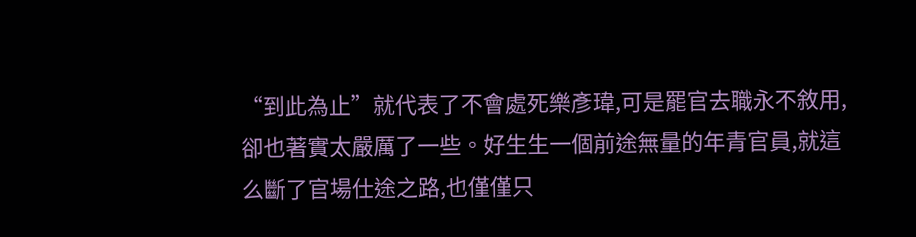“到此為止”就代表了不會處死樂彥瑋,可是罷官去職永不敘用,卻也著實太嚴厲了一些。好生生一個前途無量的年青官員,就這么斷了官場仕途之路,也僅僅只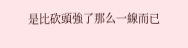是比砍頭強了那么一線而已